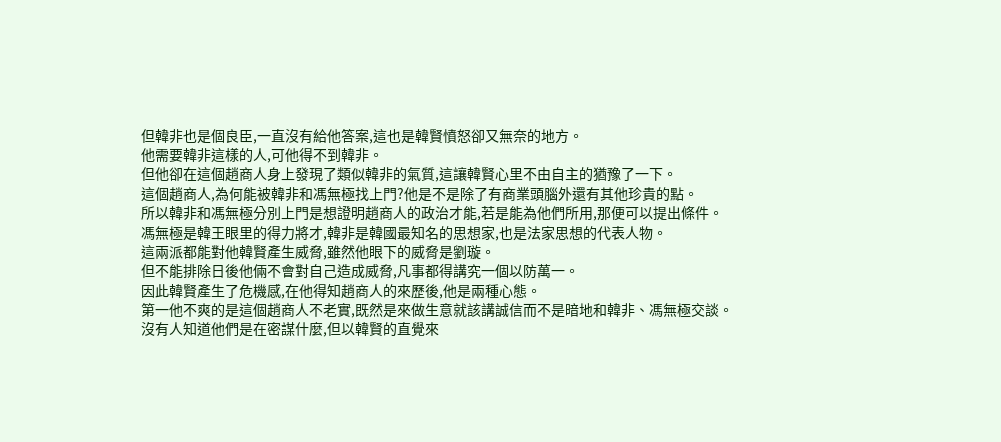但韓非也是個良臣,一直沒有給他答案,這也是韓賢憤怒卻又無奈的地方。
他需要韓非這樣的人,可他得不到韓非。
但他卻在這個趙商人身上發現了類似韓非的氣質,這讓韓賢心里不由自主的猶豫了一下。
這個趙商人,為何能被韓非和馮無極找上門?他是不是除了有商業頭腦外還有其他珍貴的點。
所以韓非和馮無極分別上門是想證明趙商人的政治才能,若是能為他們所用,那便可以提出條件。
馮無極是韓王眼里的得力將才,韓非是韓國最知名的思想家,也是法家思想的代表人物。
這兩派都能對他韓賢產生威脅,雖然他眼下的威脅是劉璇。
但不能排除日後他倆不會對自己造成威脅,凡事都得講究一個以防萬一。
因此韓賢產生了危機感,在他得知趙商人的來歷後,他是兩種心態。
第一他不爽的是這個趙商人不老實,既然是來做生意就該講誠信而不是暗地和韓非、馮無極交談。
沒有人知道他們是在密謀什麼,但以韓賢的直覺來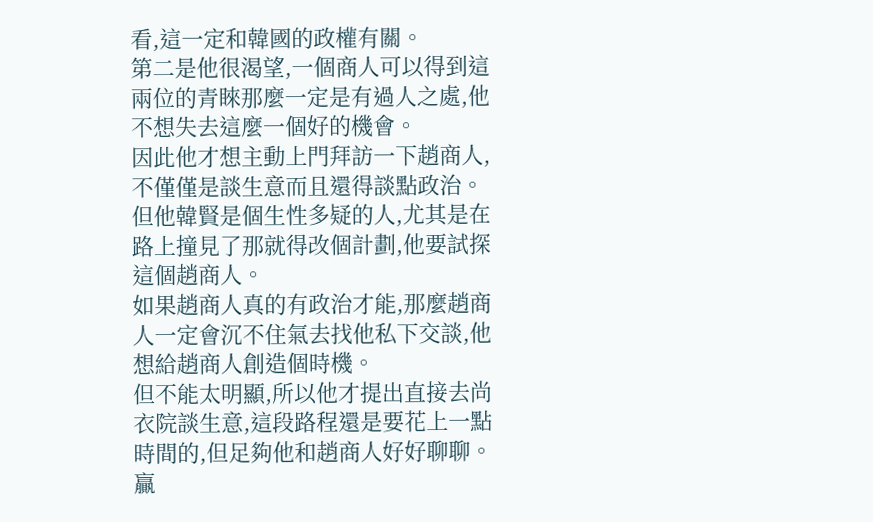看,這一定和韓國的政權有關。
第二是他很渴望,一個商人可以得到這兩位的青睞那麼一定是有過人之處,他不想失去這麼一個好的機會。
因此他才想主動上門拜訪一下趙商人,不僅僅是談生意而且還得談點政治。
但他韓賢是個生性多疑的人,尤其是在路上撞見了那就得改個計劃,他要試探這個趙商人。
如果趙商人真的有政治才能,那麼趙商人一定會沉不住氣去找他私下交談,他想給趙商人創造個時機。
但不能太明顯,所以他才提出直接去尚衣院談生意,這段路程還是要花上一點時間的,但足夠他和趙商人好好聊聊。
贏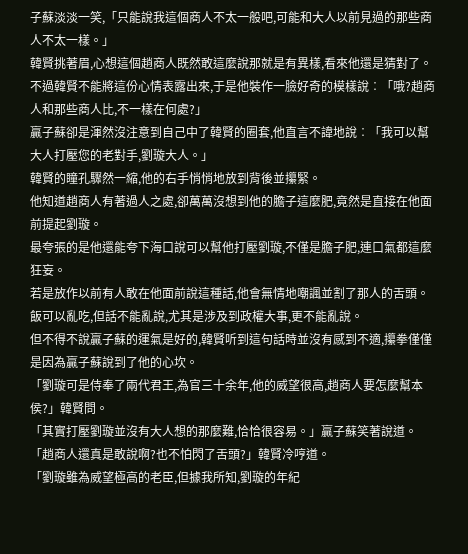子蘇淡淡一笑,「只能說我這個商人不太一般吧,可能和大人以前見過的那些商人不太一樣。」
韓賢挑著眉,心想這個趙商人既然敢這麼說那就是有異樣,看來他還是猜對了。
不過韓賢不能將這份心情表露出來,于是他裝作一臉好奇的模樣說︰「哦?趙商人和那些商人比,不一樣在何處?」
贏子蘇卻是渾然沒注意到自己中了韓賢的圈套,他直言不諱地說︰「我可以幫大人打壓您的老對手,劉璇大人。」
韓賢的瞳孔驟然一縮,他的右手悄悄地放到背後並攥緊。
他知道趙商人有著過人之處,卻萬萬沒想到他的膽子這麼肥,竟然是直接在他面前提起劉璇。
最夸張的是他還能夸下海口說可以幫他打壓劉璇,不僅是膽子肥,連口氣都這麼狂妄。
若是放作以前有人敢在他面前說這種話,他會無情地嘲諷並割了那人的舌頭。
飯可以亂吃,但話不能亂說,尤其是涉及到政權大事,更不能亂說。
但不得不說贏子蘇的運氣是好的,韓賢听到這句話時並沒有感到不適,攥拳僅僅是因為贏子蘇說到了他的心坎。
「劉璇可是侍奉了兩代君王,為官三十余年,他的威望很高,趙商人要怎麼幫本侯?」韓賢問。
「其實打壓劉璇並沒有大人想的那麼難,恰恰很容易。」贏子蘇笑著說道。
「趙商人還真是敢說啊?也不怕閃了舌頭?」韓賢冷哼道。
「劉璇雖為威望極高的老臣,但據我所知,劉璇的年紀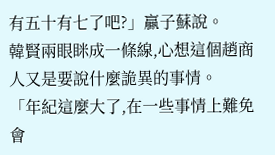有五十有七了吧?」贏子蘇說。
韓賢兩眼眯成一條線,心想這個趙商人又是要說什麼詭異的事情。
「年紀這麼大了,在一些事情上難免會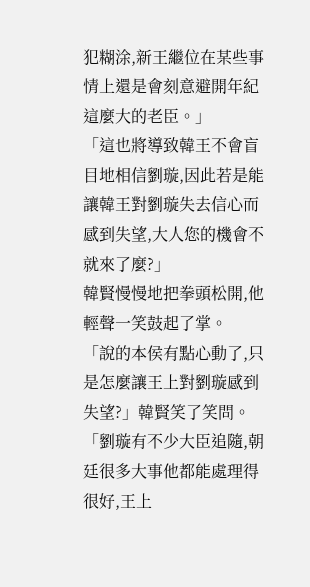犯糊涂,新王繼位在某些事情上還是會刻意避開年紀這麼大的老臣。」
「這也將導致韓王不會盲目地相信劉璇,因此若是能讓韓王對劉璇失去信心而感到失望,大人您的機會不就來了麼?」
韓賢慢慢地把拳頭松開,他輕聲一笑鼓起了掌。
「說的本侯有點心動了,只是怎麼讓王上對劉璇感到失望?」韓賢笑了笑問。
「劉璇有不少大臣追隨,朝廷很多大事他都能處理得很好,王上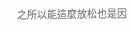之所以能這麼放松也是因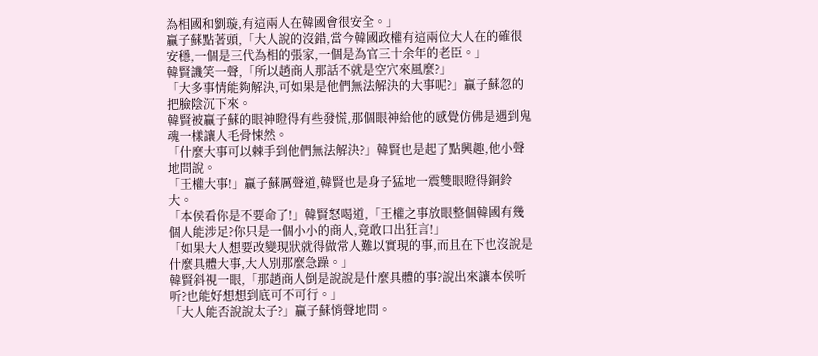為相國和劉璇,有這兩人在韓國會很安全。」
贏子蘇點著頭,「大人說的沒錯,當今韓國政權有這兩位大人在的確很安穩,一個是三代為相的張家,一個是為官三十余年的老臣。」
韓賢譏笑一聲,「所以趙商人那話不就是空穴來風麼?」
「大多事情能夠解決,可如果是他們無法解決的大事呢?」贏子蘇忽的把臉陰沉下來。
韓賢被贏子蘇的眼神瞪得有些發慌,那個眼神給他的感覺仿佛是遇到鬼魂一樣讓人毛骨悚然。
「什麼大事可以棘手到他們無法解決?」韓賢也是起了點興趣,他小聲地問說。
「王權大事!」贏子蘇厲聲道,韓賢也是身子猛地一震雙眼瞪得銅鈴大。
「本侯看你是不要命了!」韓賢怒喝道,「王權之事放眼整個韓國有幾個人能涉足?你只是一個小小的商人,竟敢口出狂言!」
「如果大人想要改變現狀就得做常人難以實現的事,而且在下也沒說是什麼具體大事,大人別那麼急躁。」
韓賢斜視一眼,「那趙商人倒是說說是什麼具體的事?說出來讓本侯听听?也能好想想到底可不可行。」
「大人能否說說太子?」贏子蘇悄聲地問。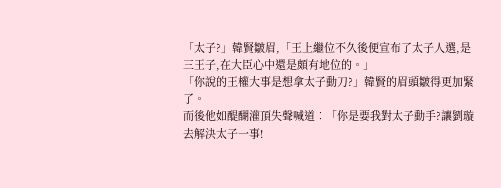「太子?」韓賢皺眉,「王上繼位不久後便宣布了太子人選,是三王子,在大臣心中還是頗有地位的。」
「你說的王權大事是想拿太子動刀?」韓賢的眉頭皺得更加緊了。
而後他如醍醐灌頂失聲喊道︰「你是要我對太子動手?讓劉璇去解決太子一事!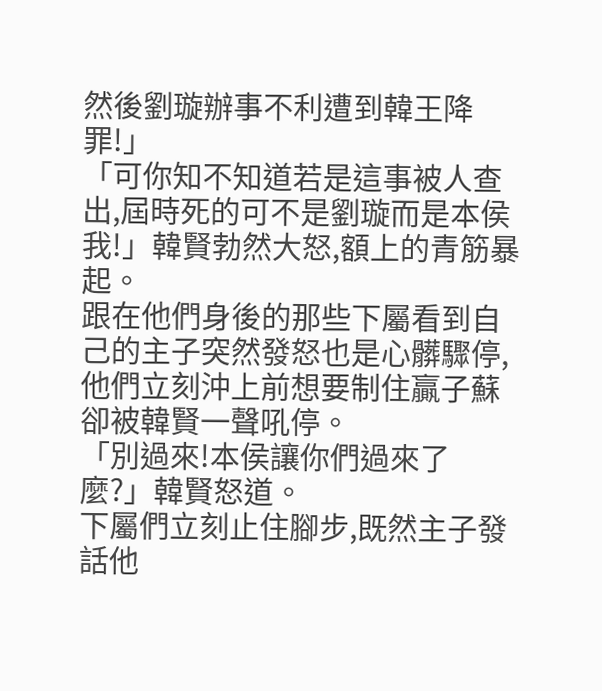然後劉璇辦事不利遭到韓王降罪!」
「可你知不知道若是這事被人查出,屆時死的可不是劉璇而是本侯我!」韓賢勃然大怒,額上的青筋暴起。
跟在他們身後的那些下屬看到自己的主子突然發怒也是心髒驟停,他們立刻沖上前想要制住贏子蘇卻被韓賢一聲吼停。
「別過來!本侯讓你們過來了麼?」韓賢怒道。
下屬們立刻止住腳步,既然主子發話他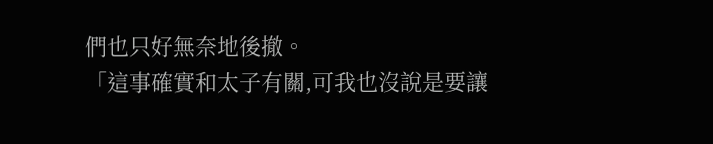們也只好無奈地後撤。
「這事確實和太子有關,可我也沒說是要讓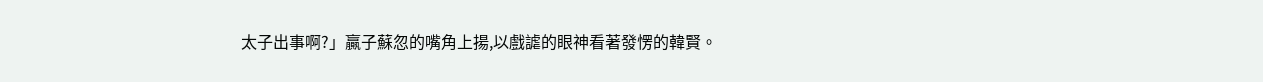太子出事啊?」贏子蘇忽的嘴角上揚,以戲謔的眼神看著發愣的韓賢。